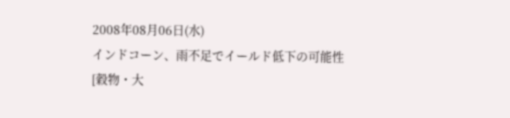2008年08月06日(水)
インドコーン、雨不足でイールド低下の可能性
[穀物・大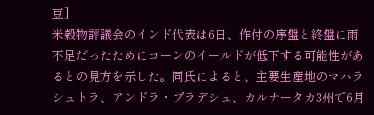豆]
米穀物評議会のインド代表は6日、作付の序盤と終盤に雨不足だったためにコーンのイールドが低下する可能性があるとの見方を示した。同氏によると、主要生産地のマハラシュトラ、アンドラ・プラデシュ、カルナータカ3州で6月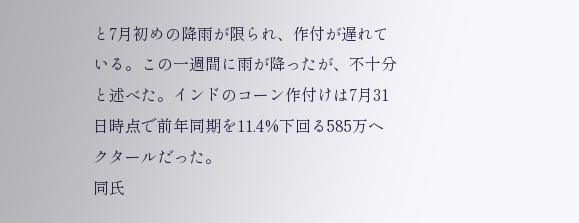と7月初めの降雨が限られ、作付が遅れている。この一週間に雨が降ったが、不十分と述べた。インドのコーン作付けは7月31日時点で前年同期を11.4%下回る585万ヘクタールだった。
同氏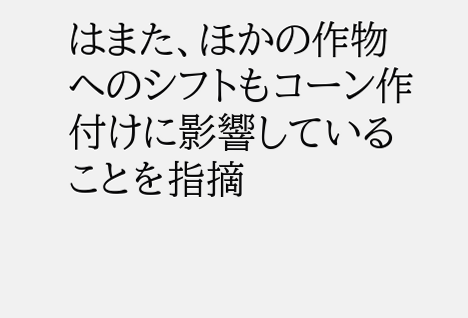はまた、ほかの作物へのシフトもコーン作付けに影響していることを指摘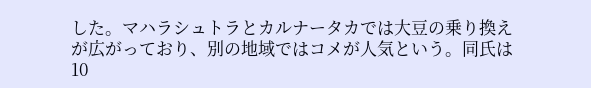した。マハラシュトラとカルナータカでは大豆の乗り換えが広がっており、別の地域ではコメが人気という。同氏は10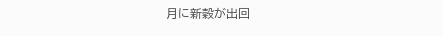月に新穀が出回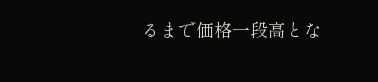るまで価格一段高とな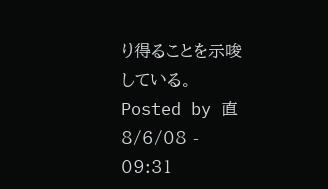り得ることを示唆している。
Posted by 直 8/6/08 - 09:31